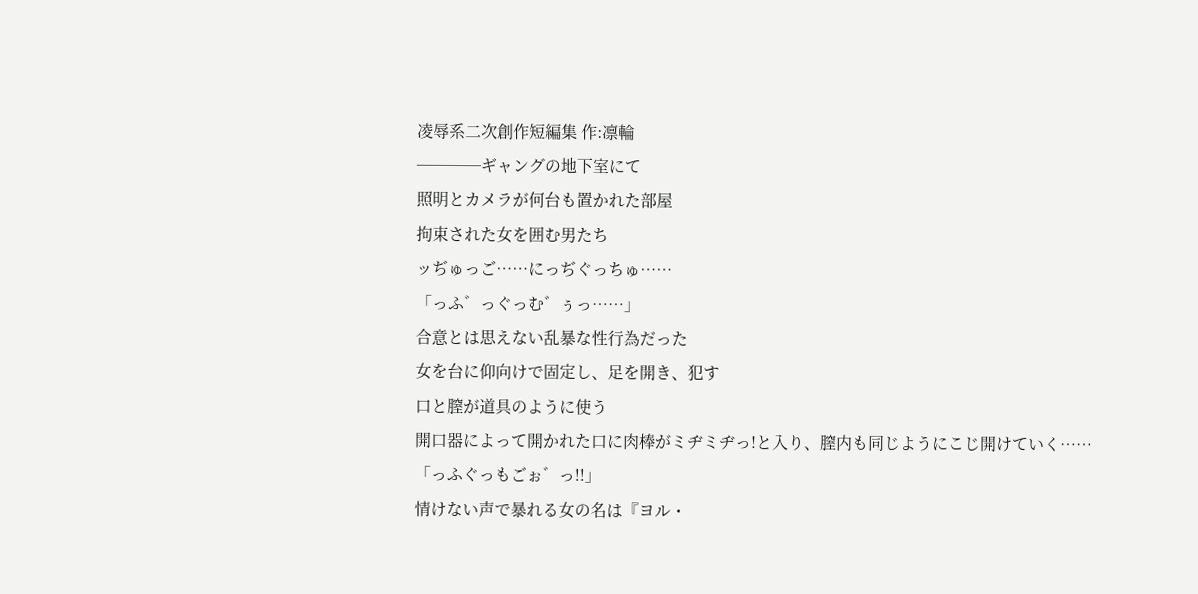凌辱系二次創作短編集 作:凛輪
────ギャングの地下室にて
照明とカメラが何台も置かれた部屋
拘束された女を囲む男たち
ッぢゅっご……にっぢぐっちゅ……
「っふ゛っぐっむ゛ぅっ……」
合意とは思えない乱暴な性行為だった
女を台に仰向けで固定し、足を開き、犯す
口と膣が道具のように使う
開口器によって開かれた口に肉棒がミヂミヂっ!と入り、膣内も同じようにこじ開けていく……
「っふぐっもごぉ゛っ!!」
情けない声で暴れる女の名は『ヨル・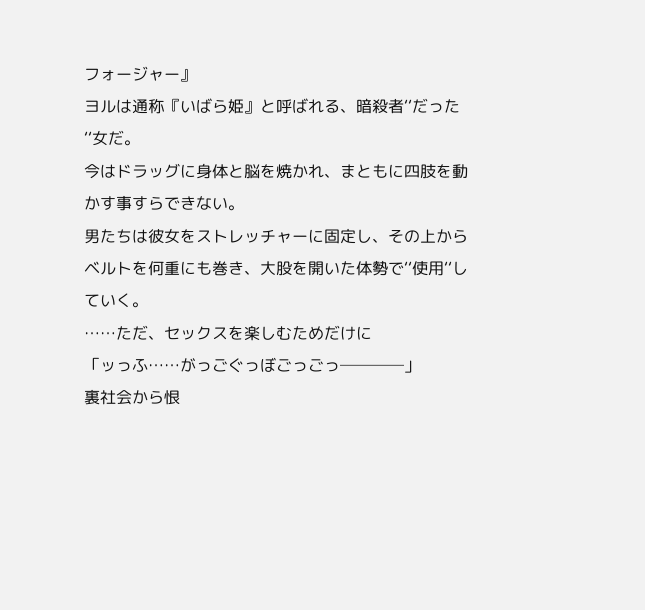フォージャー』
ヨルは通称『いばら姫』と呼ばれる、暗殺者‘‘だった‘‘女だ。
今はドラッグに身体と脳を焼かれ、まともに四肢を動かす事すらできない。
男たちは彼女をストレッチャーに固定し、その上からベルトを何重にも巻き、大股を開いた体勢で‘‘使用‘‘していく。
……ただ、セックスを楽しむためだけに
「ッっふ……がっごぐっぼごっごっ────」
裏社会から恨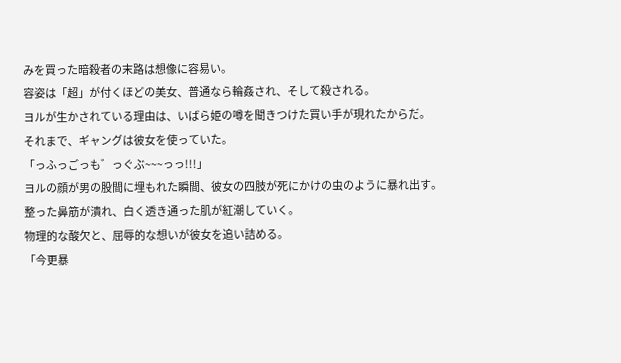みを買った暗殺者の末路は想像に容易い。
容姿は「超」が付くほどの美女、普通なら輪姦され、そして殺される。
ヨルが生かされている理由は、いばら姫の噂を聞きつけた買い手が現れたからだ。
それまで、ギャングは彼女を使っていた。
「っふっごっも゛っぐぶ~~~っっ!!!」
ヨルの顔が男の股間に埋もれた瞬間、彼女の四肢が死にかけの虫のように暴れ出す。
整った鼻筋が潰れ、白く透き通った肌が紅潮していく。
物理的な酸欠と、屈辱的な想いが彼女を追い詰める。
「今更暴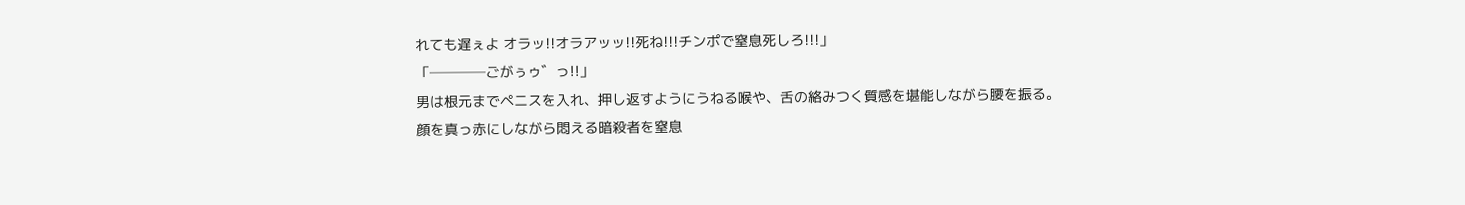れても遅ぇよ オラッ!!オラアッッ!!死ね!!!チンポで窒息死しろ!!!」
「────ごがぅゥ゛っ!!」
男は根元までペニスを入れ、押し返すようにうねる喉や、舌の絡みつく質感を堪能しながら腰を振る。
顔を真っ赤にしながら悶える暗殺者を窒息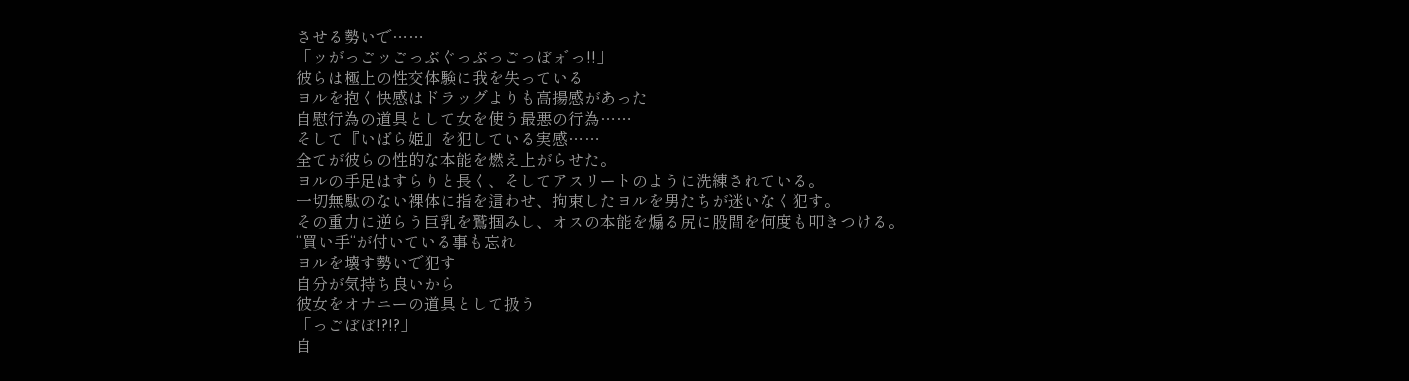させる勢いで……
「ッがっごッごっぶぐっぶっごっぼォ゛っ!!」
彼らは極上の性交体験に我を失っている
ヨルを抱く快感はドラッグよりも高揚感があった
自慰行為の道具として女を使う最悪の行為……
そして『いばら姫』を犯している実感……
全てが彼らの性的な本能を燃え上がらせた。
ヨルの手足はすらりと長く、そしてアスリートのように洗練されている。
一切無駄のない裸体に指を這わせ、拘束したヨルを男たちが迷いなく犯す。
その重力に逆らう巨乳を鷲掴みし、オスの本能を煽る尻に股間を何度も叩きつける。
‘‘買い手‘‘が付いている事も忘れ
ヨルを壊す勢いで犯す
自分が気持ち良いから
彼女をオナニーの道具として扱う
「っごぼぼ!?!?」
自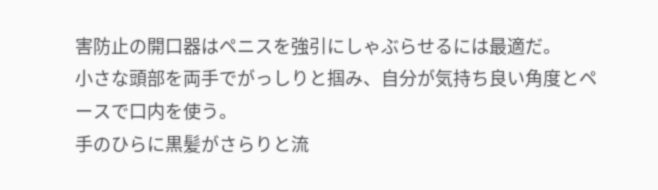害防止の開口器はペニスを強引にしゃぶらせるには最適だ。
小さな頭部を両手でがっしりと掴み、自分が気持ち良い角度とペースで口内を使う。
手のひらに黒髪がさらりと流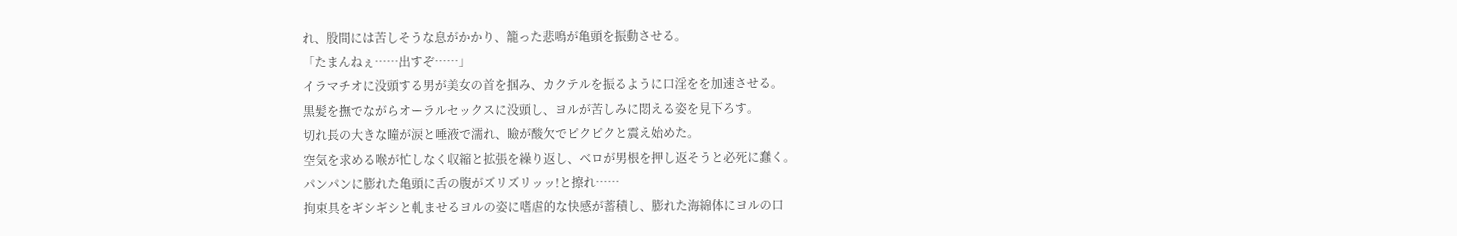れ、股間には苦しそうな息がかかり、籠った悲鳴が亀頭を振動させる。
「たまんねぇ……出すぞ……」
イラマチオに没頭する男が美女の首を掴み、カクテルを振るように口淫をを加速させる。
黒髪を撫でながらオーラルセックスに没頭し、ヨルが苦しみに悶える姿を見下ろす。
切れ長の大きな瞳が涙と唾液で濡れ、瞼が酸欠でピクピクと震え始めた。
空気を求める喉が忙しなく収縮と拡張を繰り返し、ベロが男根を押し返そうと必死に蠢く。
パンパンに膨れた亀頭に舌の腹がズリズリッッ!と擦れ……
拘束具をギシギシと軋ませるヨルの姿に嗜虐的な快感が蓄積し、膨れた海綿体にヨルの口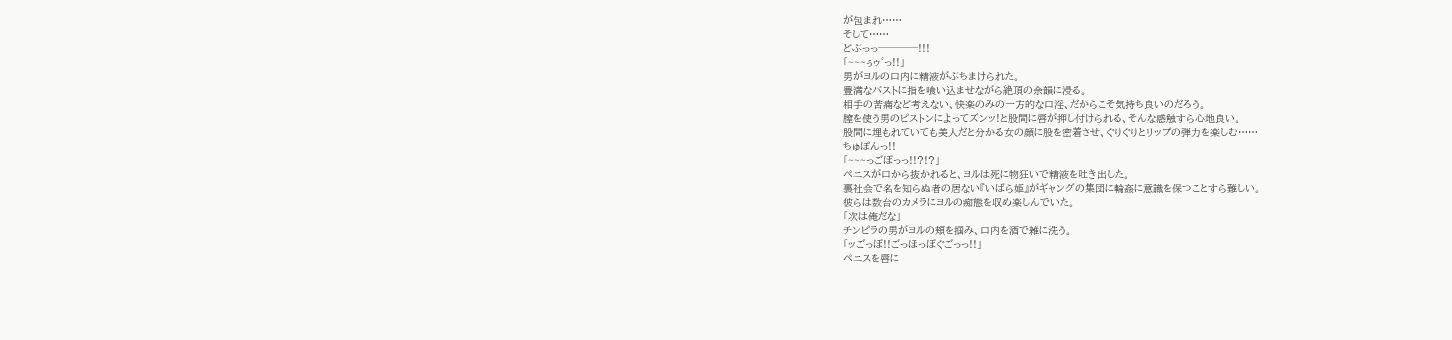が包まれ……
そして……
どぶっっ────!!!
「~~~ぅゥ゛っ!!」
男がヨルの口内に精液がぶちまけられた。
豊満なバストに指を喰い込ませながら絶頂の余韻に浸る。
相手の苦痛など考えない、快楽のみの一方的な口淫、だからこそ気持ち良いのだろう。
膣を使う男のピストンによってズンッ!と股間に唇が押し付けられる、そんな感触すら心地良い。
股間に埋もれていても美人だと分かる女の顔に股を密着させ、ぐりぐりとリップの弾力を楽しむ……
ちゅぽんっ!!
「~~~っごぼっっ!!?!?」
ペニスが口から抜かれると、ヨルは死に物狂いで精液を吐き出した。
裏社会で名を知らぬ者の居ない『いばら姫』がギャングの集団に輪姦に意識を保つことすら難しい。
彼らは数台のカメラにヨルの痴態を収め楽しんでいた。
「次は俺だな」
チンピラの男がヨルの頬を掴み、口内を酒で雑に洗う。
「ッごっぼ!!ごっほっぼぐごっっ!!」
ペニスを唇に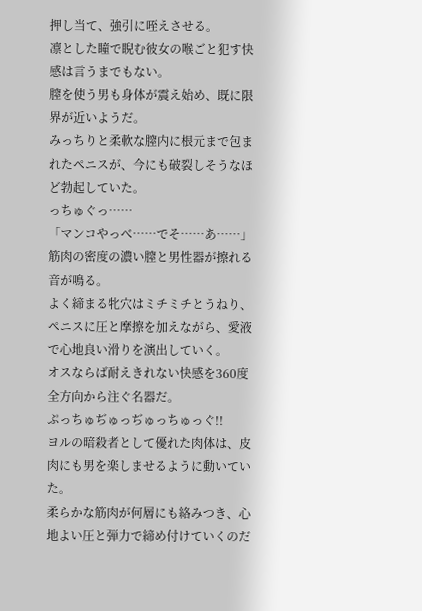押し当て、強引に咥えさせる。
凛とした瞳で睨む彼女の喉ごと犯す快感は言うまでもない。
膣を使う男も身体が震え始め、既に限界が近いようだ。
みっちりと柔軟な膣内に根元まで包まれたペニスが、今にも破裂しそうなほど勃起していた。
っちゅぐっ……
「マンコやっべ……でそ……あ……」
筋肉の密度の濃い膣と男性器が擦れる音が鳴る。
よく締まる牝穴はミチミチとうねり、ペニスに圧と摩擦を加えながら、愛液で心地良い滑りを演出していく。
オスならば耐えきれない快感を360度全方向から注ぐ名器だ。
ぷっちゅぢゅっぢゅっちゅっぐ!!
ヨルの暗殺者として優れた肉体は、皮肉にも男を楽しませるように動いていた。
柔らかな筋肉が何層にも絡みつき、心地よい圧と弾力で締め付けていくのだ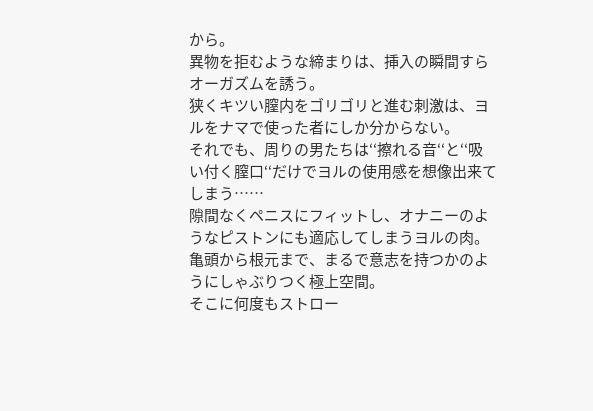から。
異物を拒むような締まりは、挿入の瞬間すらオーガズムを誘う。
狭くキツい膣内をゴリゴリと進む刺激は、ヨルをナマで使った者にしか分からない。
それでも、周りの男たちは‘‘擦れる音‘‘と‘‘吸い付く膣口‘‘だけでヨルの使用感を想像出来てしまう……
隙間なくペニスにフィットし、オナニーのようなピストンにも適応してしまうヨルの肉。
亀頭から根元まで、まるで意志を持つかのようにしゃぶりつく極上空間。
そこに何度もストロー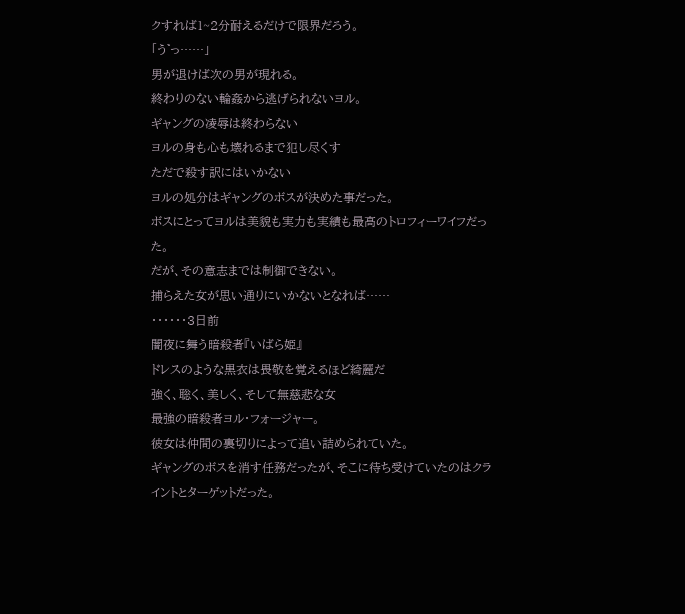クすれば1~2分耐えるだけで限界だろう。
「う゛っ……」
男が退けば次の男が現れる。
終わりのない輪姦から逃げられないヨル。
ギャングの凌辱は終わらない
ヨルの身も心も壊れるまで犯し尽くす
ただで殺す訳にはいかない
ヨルの処分はギャングのボスが決めた事だった。
ボスにとってヨルは美貌も実力も実績も最高のトロフィーワイフだった。
だが、その意志までは制御できない。
捕らえた女が思い通りにいかないとなれば……
・・・・・・3日前
闇夜に舞う暗殺者『いばら姫』
ドレスのような黒衣は畏敬を覚えるほど綺麗だ
強く、聡く、美しく、そして無慈悲な女
最強の暗殺者ヨル・フォージャー。
彼女は仲間の裏切りによって追い詰められていた。
ギャングのボスを消す任務だったが、そこに待ち受けていたのはクライントとターゲットだった。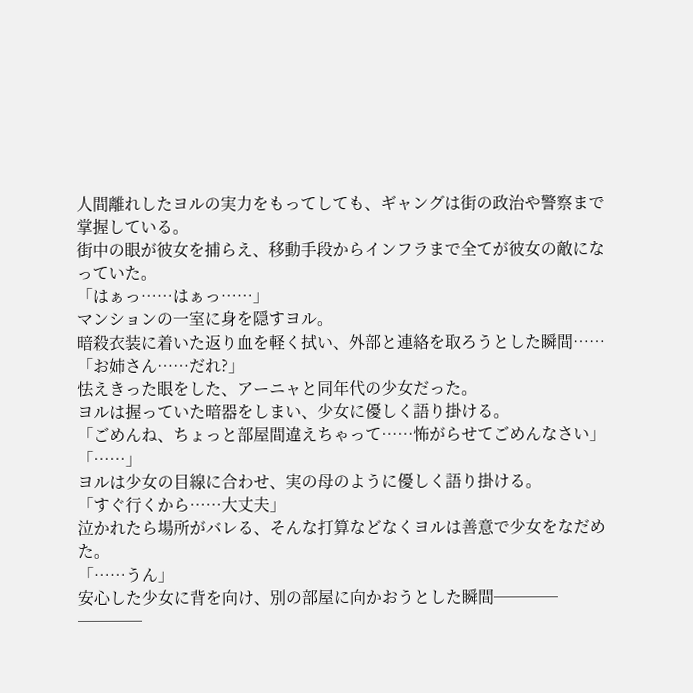人間離れしたヨルの実力をもってしても、ギャングは街の政治や警察まで掌握している。
街中の眼が彼女を捕らえ、移動手段からインフラまで全てが彼女の敵になっていた。
「はぁっ……はぁっ……」
マンションの一室に身を隠すヨル。
暗殺衣装に着いた返り血を軽く拭い、外部と連絡を取ろうとした瞬間……
「お姉さん……だれ?」
怯えきった眼をした、アーニャと同年代の少女だった。
ヨルは握っていた暗器をしまい、少女に優しく語り掛ける。
「ごめんね、ちょっと部屋間違えちゃって……怖がらせてごめんなさい」
「……」
ヨルは少女の目線に合わせ、実の母のように優しく語り掛ける。
「すぐ行くから……大丈夫」
泣かれたら場所がバレる、そんな打算などなくヨルは善意で少女をなだめた。
「……うん」
安心した少女に背を向け、別の部屋に向かおうとした瞬間────
────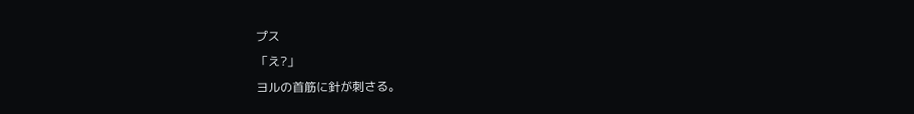プス
「え?」
ヨルの首筋に針が刺さる。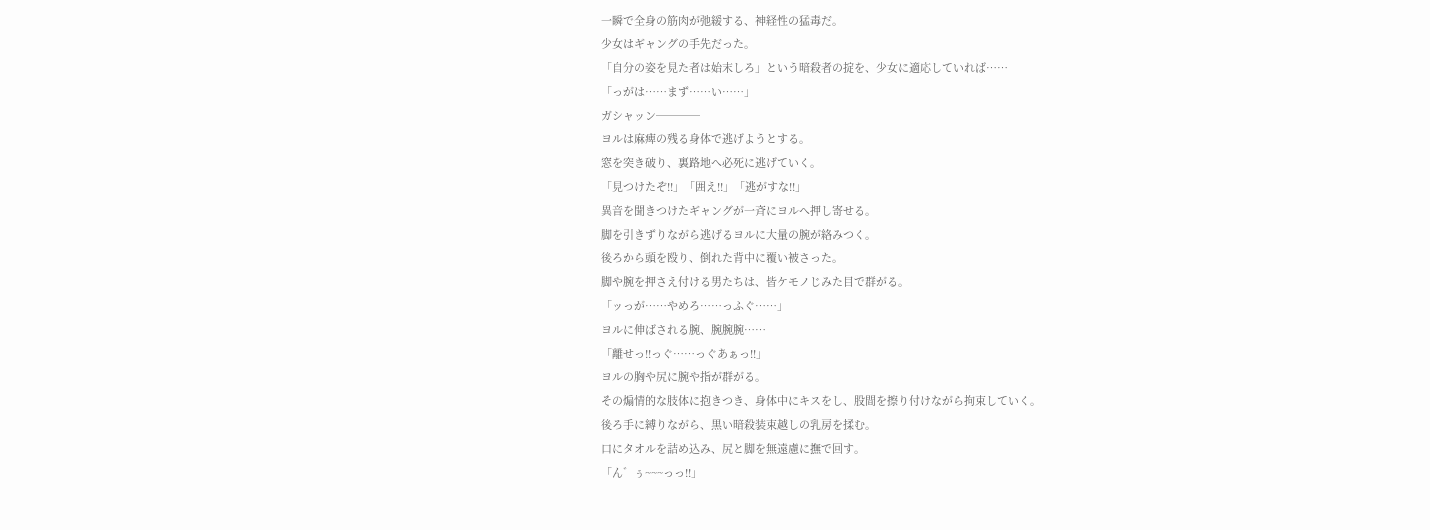一瞬で全身の筋肉が弛緩する、神経性の猛毒だ。
少女はギャングの手先だった。
「自分の姿を見た者は始末しろ」という暗殺者の掟を、少女に適応していれば……
「っがは……まず……い……」
ガシャッン────
ヨルは麻痺の残る身体で逃げようとする。
窓を突き破り、裏路地へ必死に逃げていく。
「見つけたぞ!!」「囲え!!」「逃がすな!!」
異音を聞きつけたギャングが一斉にヨルへ押し寄せる。
脚を引きずりながら逃げるヨルに大量の腕が絡みつく。
後ろから頭を殴り、倒れた背中に覆い被さった。
脚や腕を押さえ付ける男たちは、皆ケモノじみた目で群がる。
「ッっが……やめろ……っふぐ……」
ヨルに伸ばされる腕、腕腕腕……
「離せっ!!っぐ……っぐあぁっ!!」
ヨルの胸や尻に腕や指が群がる。
その煽情的な肢体に抱きつき、身体中にキスをし、股間を擦り付けながら拘束していく。
後ろ手に縛りながら、黒い暗殺装束越しの乳房を揉む。
口にタオルを詰め込み、尻と脚を無遠慮に撫で回す。
「ん゛ぅ~~~っっ!!」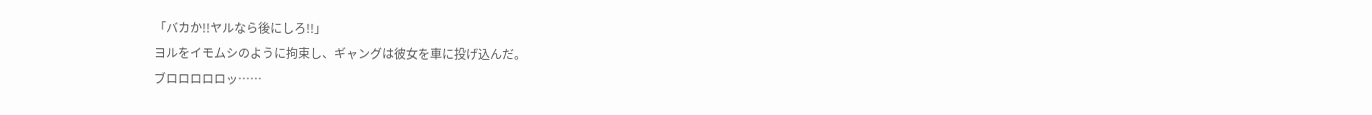「バカか!!ヤルなら後にしろ!!」
ヨルをイモムシのように拘束し、ギャングは彼女を車に投げ込んだ。
ブロロロロロッ……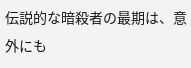伝説的な暗殺者の最期は、意外にも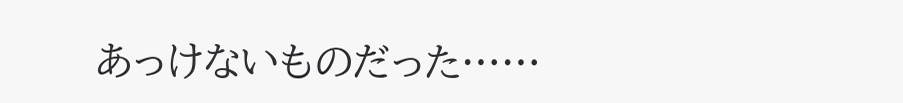あっけないものだった……